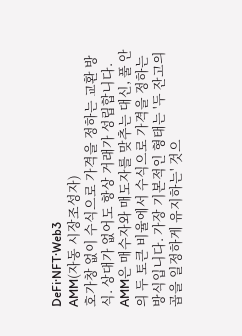DeFi·NFT·Web3
AMM(자동 시장조성자)
호가창 없이 수식으로 가격을 정하는 교환 방식. 상대가 없어도 항상 거래가 성립합니다.
AMM은 매수자와 매도자를 맞추는 대신, 풀 안의 두 토큰 비율에서 수식으로 가격을 정하는 방식입니다. 가장 기본적인 형태는 '두 잔고의 곱을 일정하게 유지하는' 것으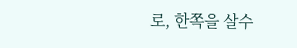로, 한쪽을 살수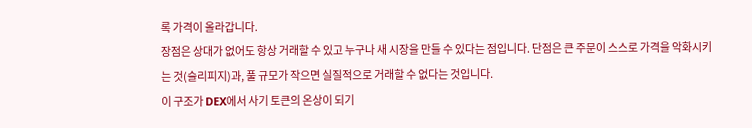록 가격이 올라갑니다.
장점은 상대가 없어도 항상 거래할 수 있고 누구나 새 시장을 만들 수 있다는 점입니다. 단점은 큰 주문이 스스로 가격을 악화시키는 것(슬리피지)과, 풀 규모가 작으면 실질적으로 거래할 수 없다는 것입니다.
이 구조가 DEX에서 사기 토큰의 온상이 되기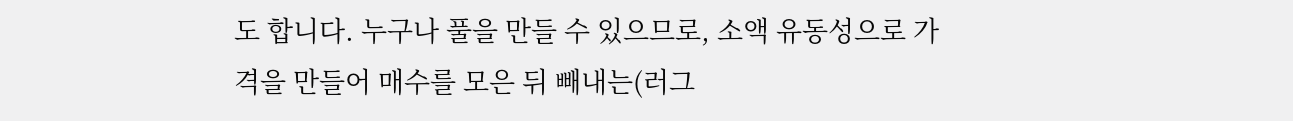도 합니다. 누구나 풀을 만들 수 있으므로, 소액 유동성으로 가격을 만들어 매수를 모은 뒤 빼내는(러그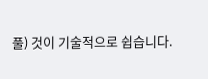풀) 것이 기술적으로 쉽습니다.